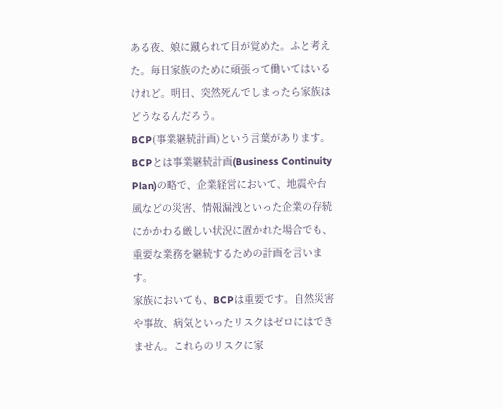ある夜、娘に蹴られて目が覚めた。ふと考えた。毎日家族のために頑張って働いてはいるけれど。明日、突然死んでしまったら家族はどうなるんだろう。
BCP(事業継続計画)という言葉があります。
BCPとは事業継続計画(Business Continuity Plan)の略で、企業経営において、地震や台風などの災害、情報漏洩といった企業の存続にかかわる厳しい状況に置かれた場合でも、重要な業務を継続するための計画を言います。
家族においても、BCPは重要です。自然災害や事故、病気といったリスクはゼロにはできません。これらのリスクに家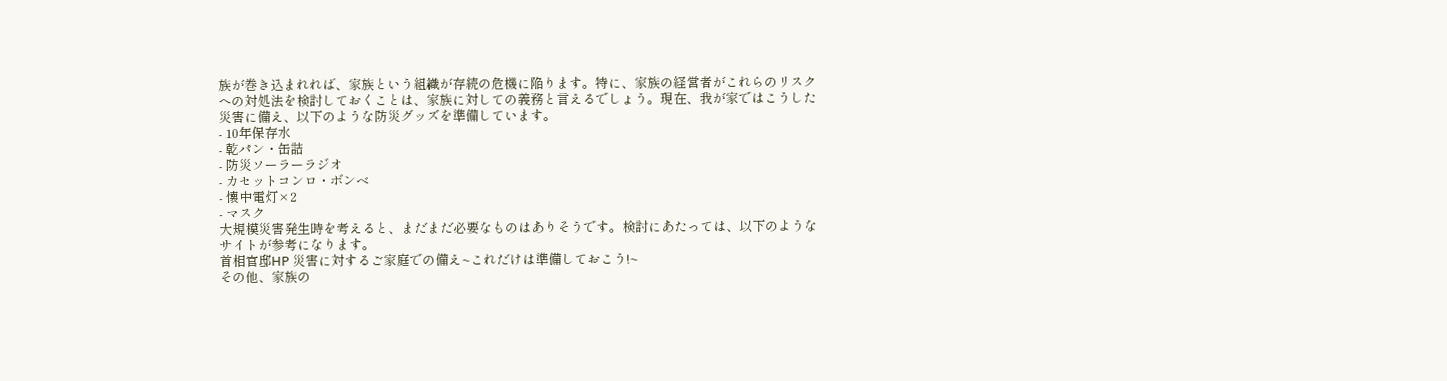族が巻き込まれれば、家族という組織が存続の危機に陥ります。特に、家族の経営者がこれらのリスクへの対処法を検討しておくことは、家族に対しての義務と言えるでしょう。現在、我が家ではこうした災害に備え、以下のような防災グッズを準備しています。
- 10年保存水
- 乾パン・缶詰
- 防災ソーラーラジオ
- カセットコンロ・ボンベ
- 懐中電灯×2
- マスク
大規模災害発生時を考えると、まだまだ必要なものはありそうです。検討にあたっては、以下のようなサイトが参考になります。
首相官邸HP 災害に対するご家庭での備え~これだけは準備しておこう!~
その他、家族の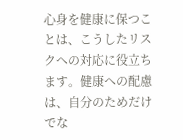心身を健康に保つことは、こうしたリスクへの対応に役立ちます。健康への配慮は、自分のためだけでな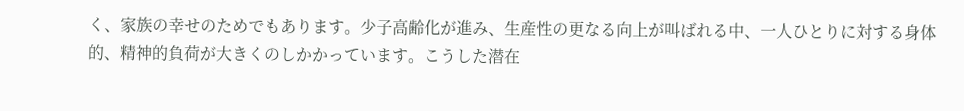く、家族の幸せのためでもあります。少子高齢化が進み、生産性の更なる向上が叫ばれる中、一人ひとりに対する身体的、精神的負荷が大きくのしかかっています。こうした潜在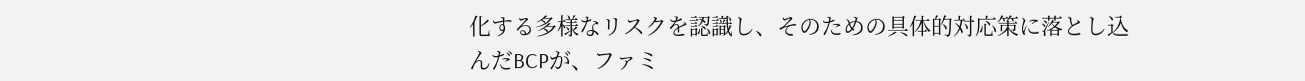化する多様なリスクを認識し、そのための具体的対応策に落とし込んだBCPが、ファミ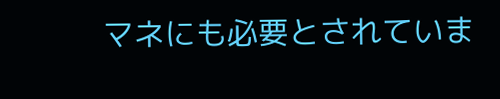マネにも必要とされていま